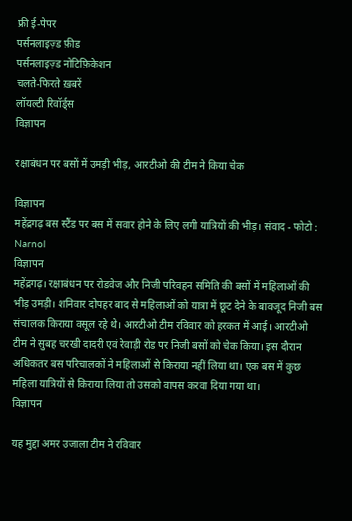फ्री ई-पेपर
पर्सनलाइज़्ड फ़ीड
पर्सनलाइज़्ड नोटिफ़िकेशन
चलते-फिरते ख़बरें
लॉयल्टी रिवॉर्ड्स
विज्ञापन

रक्षाबंधन पर बसों में उमड़ी भीड़, आरटीओ की टीम ने किया चेक

विज्ञापन
महेंद्रगढ़ बस स्टैंड पर बस में सवार होने के लिए लगी यात्रियों की भीड़। संवाद - फोटो : Narnol
विज्ञापन
महेंद्रगढ़। रक्षाबंधन पर रोडवेज और निजी परिवहन समिति की बसों में महिलाओं की भीड़ उमड़ी। शनिवार दोपहर बाद से महिलाओं को यात्रा में छूट देने के बावजूद निजी बस संचालक किराया वसूल रहे थे। आरटीओ टीम रविवार को हरकत में आई। आरटीओ टीम ने सुबह चरखी दादरी एवं रेवाड़ी रोड पर निजी बसों को चेक किया। इस दौरान अधिकतर बस परिचालकों ने महिलाओं से किराया नहीं लिया था। एक बस में कुछ महिला यात्रियों से किराया लिया तो उसको वापस करवा दिया गया था।
विज्ञापन

यह मुद्दा अमर उजाला टीम ने रविवार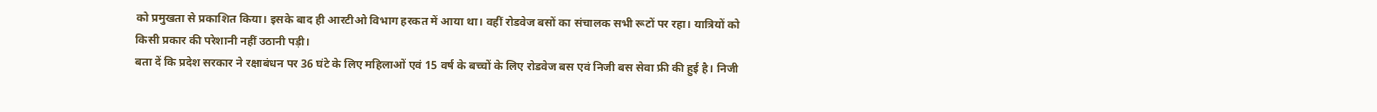को प्रमुखता से प्रकाशित किया। इसके बाद ही आरटीओ विभाग हरकत में आया था। वहीं रोडवेज बसों का संचालक सभी रूटों पर रहा। यात्रियों को किसी प्रकार की परेशानी नहीं उठानी पड़ी।
बता दें कि प्रदेश सरकार ने रक्षाबंधन पर 36 घंटे के लिए महिलाओं एवं 15 वर्ष के बच्चों के लिए रोडवेज बस एवं निजी बस सेवा फ्री की हुई है। निजी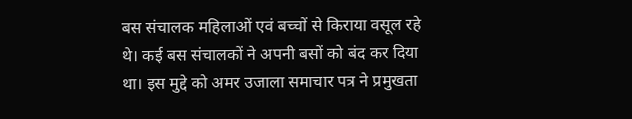बस संचालक महिलाओं एवं बच्चों से किराया वसूल रहे थे। कई बस संचालकों ने अपनी बसों को बंद कर दिया था। इस मुद्दे को अमर उजाला समाचार पत्र ने प्रमुखता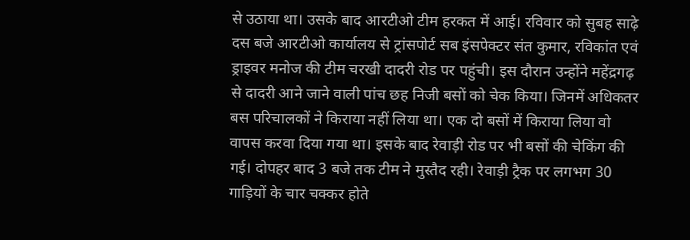से उठाया था। उसके बाद आरटीओ टीम हरकत में आई। रविवार को सुबह साढ़े दस बजे आरटीओ कार्यालय से ट्रांसपोर्ट सब इंसपेक्टर संत कुमार, रविकांत एवं ड्राइवर मनोज की टीम चरखी दादरी रोड पर पहुंची। इस दौरान उन्होंने महेंद्रगढ़ से दादरी आने जाने वाली पांच छह निजी बसों को चेक किया। जिनमें अधिकतर बस परिचालकों ने किराया नहीं लिया था। एक दो बसों में किराया लिया वो वापस करवा दिया गया था। इसके बाद रेवाड़ी रोड पर भी बसों की चेकिंग की गई। दोपहर बाद 3 बजे तक टीम ने मुस्तैद रही। रेवाड़ी ट्रैक पर लगभग 30 गाड़ियों के चार चक्कर होते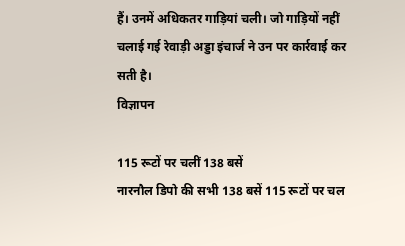हैं। उनमें अधिकतर गाड़ियां चली। जो गाड़ियों नहीं चलाई गई रेवाड़ी अड्डा इंचार्ज ने उन पर कार्रवाई कर सती है।
विज्ञापन

115 रूटों पर चलीं 138 बसें
नारनौल डिपो की सभी 138 बसें 115 रूटों पर चल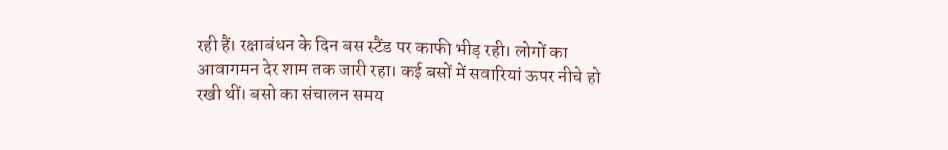रही हैं। रक्षाबंधन के दिन बस स्टैंड पर काफी भीड़ रही। लोगों का आवागमन देर शाम तक जारी रहा। कई बसों में सवारियां ऊपर नीचे हो रखी थीं। बसो का संचालन समय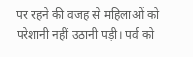पर रहने की वजह से महिलाओं को परेशानी नहीं उठानी पड़ी। पर्व को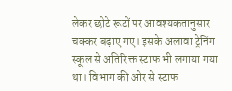लेकर छोटे रूटों पर आवश्यकतानुसार चक्कर बढ़ाए गए। इसके अलावा ट्रेनिंग स्कूल से अतिरिक्त स्टाफ भी लगाया गया था। विभाग की ओर से स्टाफ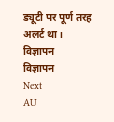ड्यूटी पर पूर्ण तरह अलर्ट था।
विज्ञापन
विज्ञापन
Next
AU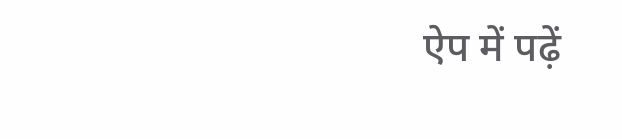ऐप में पढ़ें